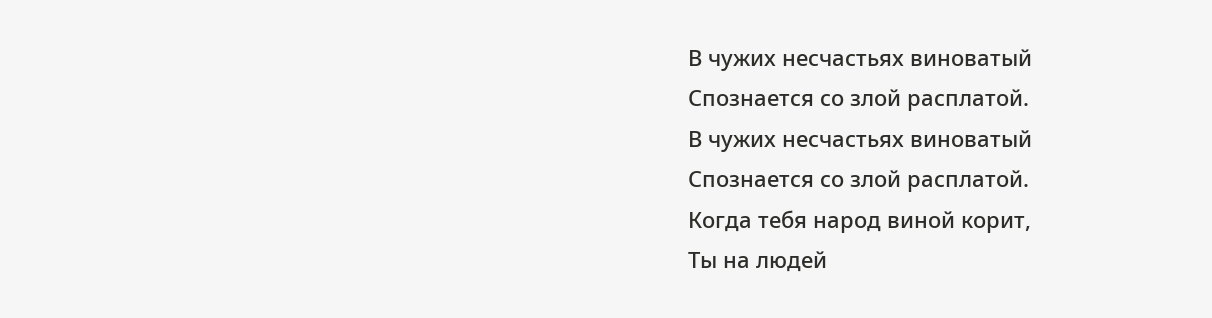В чужих несчастьях виноватый
Спознается со злой расплатой.
В чужих несчастьях виноватый
Спознается со злой расплатой.
Когда тебя народ виной корит,
Ты на людей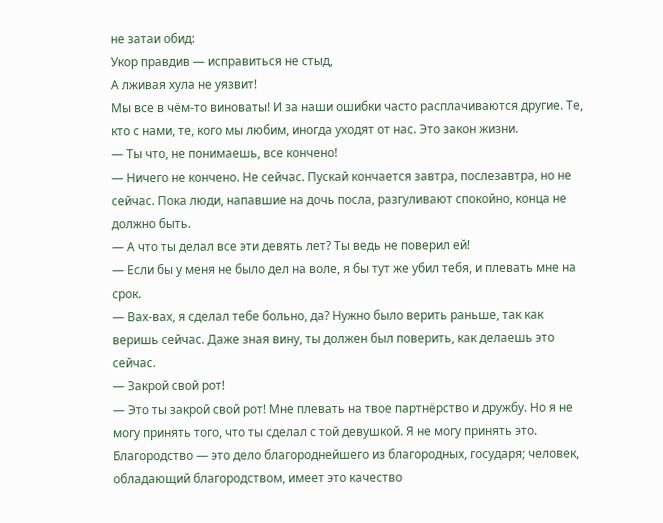не затаи обид:
Укор правдив — исправиться не стыд,
А лживая хула не уязвит!
Мы все в чём-то виноваты! И за наши ошибки часто расплачиваются другие. Те, кто с нами, те, кого мы любим, иногда уходят от нас. Это закон жизни.
— Ты что, не понимаешь, все кончено!
— Ничего не кончено. Не сейчас. Пускай кончается завтра, послезавтра, но не сейчас. Пока люди, напавшие на дочь посла, разгуливают спокойно, конца не должно быть.
— А что ты делал все эти девять лет? Ты ведь не поверил ей!
— Если бы у меня не было дел на воле, я бы тут же убил тебя, и плевать мне на срок.
— Вах-вах, я сделал тебе больно, да? Нужно было верить раньше, так как веришь сейчас. Даже зная вину, ты должен был поверить, как делаешь это сейчас.
— Закрой свой рот!
— Это ты закрой свой рот! Мне плевать на твое партнёрство и дружбу. Но я не могу принять того, что ты сделал с той девушкой. Я не могу принять это.
Благородство — это дело благороднейшего из благородных, государя; человек, обладающий благородством, имеет это качество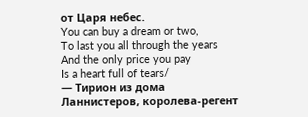от Царя небес.
You can buy a dream or two,
To last you all through the years
And the only price you pay
Is a heart full of tears/
— Тирион из дома Ланнистеров, королева-регент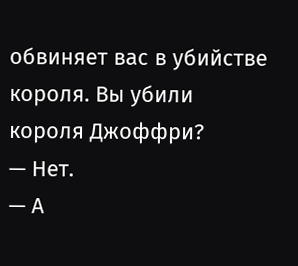обвиняет вас в убийстве короля. Вы убили короля Джоффри?
— Нет.
— А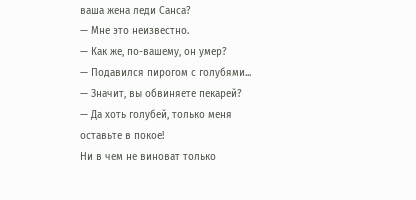ваша жена леди Санса?
— Мне это неизвестно.
— Как же, по-вашему, он умер?
— Подавился пирогом с голубями...
— Значит, вы обвиняете пекарей?
— Да хоть голубей, только меня оставьте в покое!
Ни в чем не виноват только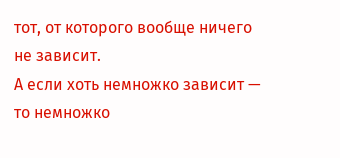тот, от которого вообще ничего не зависит.
А если хоть немножко зависит — то немножко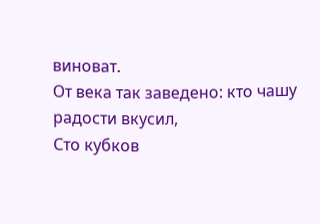виноват.
От века так заведено: кто чашу радости вкусил,
Сто кубков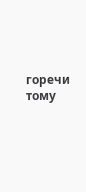горечи тому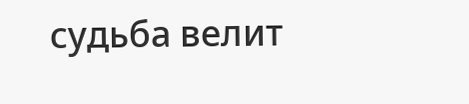судьба велит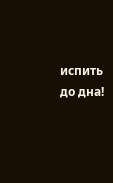испить до дна!